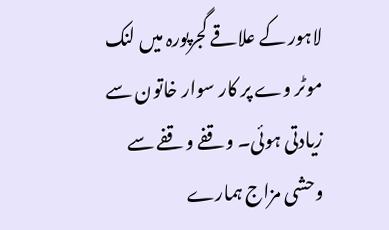لاہور کے علاقے گجرپورہ میں لنک موٹر وے پر کار سوار خاتون سے زیادتی ہوئی۔ وقفے وقفے سے وحشی مزاج ہمارے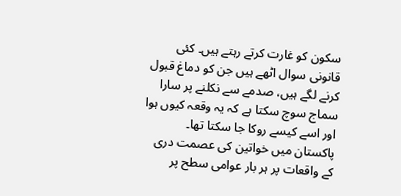سکون کو غارت کرتے رہتے ہیں۔ کئی قانونی سوال اٹھے ہیں جن کو دماغ قبول کرنے لگے ہیں، صدمے سے نکلنے پر سارا سماج سوچ سکتا ہے کہ یہ وقعہ کیوں ہوا اور اسے کیسے روکا جا سکتا تھا۔
پاکستان میں خواتین کی عصمت دری کے واقعات پر ہر بار عوامی سطح پر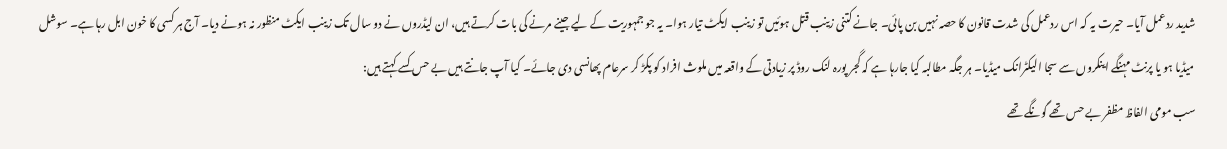شدید ردعمل آیا۔ حیرت یہ کہ اس ردعمل کی شدت قانون کا حصہ نہیں بن پائی۔ جانے کتنی زینب قتل ہوئیں تو زینب ایکٹ تیار ہوا۔ یہ جو جمہوریت کے لیے جینے مرنے کی بات کرتے ہیں، ان لیڈروں نے دو سال تک زینب ایکٹ منظور نہ ہونے دیا۔ آج ہر کسی کا خون ابل رہا ہے۔ سوشل میڈیا ہو یا پرنٹ مہنگے اینکروں سے سجا الیکٹرانک میڈیا۔ ہر جگہ مطالبہ کیا جارہا ہے کہ گجر پورہ لنک روڈ پر زیادتی کے واقعہ میں ملوث افراد کو پکڑ کر سرعام پھانسی دی جائے۔ کیا آپ جانتے ہیں بے حس کسے کہتے ہیں:
سب مومی الفاظ مظفر بے حس تھے گونگے تھے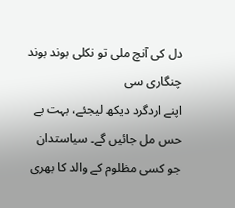دل کی آنچ ملی تو نکلی بوند بوند چنگاری سی
اپنے اردگرد دیکھ لیجئے، بہت بے حس مل جائیں گے۔ سیاستدان جو کسی مظلوم کے والد کا بھری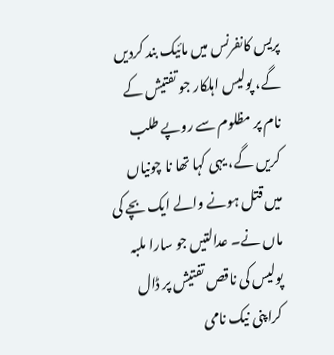پریس کانفرنس میں مائیک بند کردیں گے، پولیس اہلکار جو تفتیش کے نام پر مظلوم سے روپے طلب کریں گے، یہی کہا تھا نا چونیاں میں قتل ہونے والے ایک بچے کی ماں نے۔ عدالتیں جو سارا ملبہ پولیس کی ناقص تفتیش پر ڈال کراپنی نیک نامی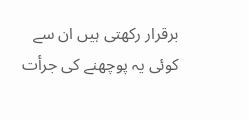برقرار رکھتی ہیں ان سے کوئی یہ پوچھنے کی جرأت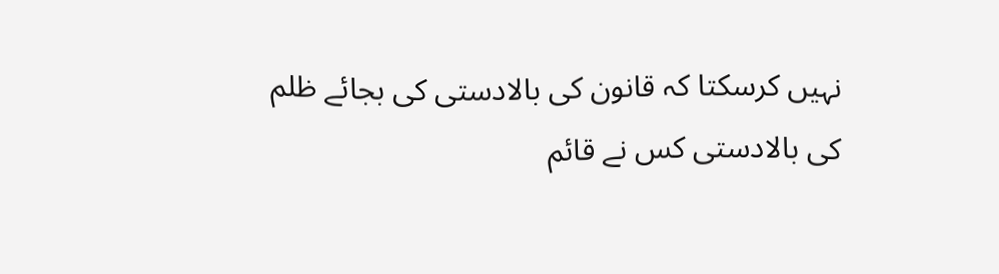نہیں کرسکتا کہ قانون کی بالادستی کی بجائے ظلم کی بالادستی کس نے قائم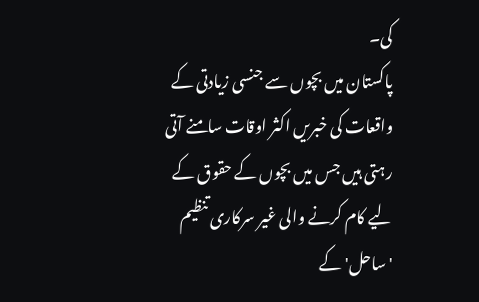کی۔
پاکستان میں بچوں سے جنسی زیادتی کے واقعات کی خبریں اکثر اوقات سامنے آتی رہتی ہیں جس میں بچوں کے حقوق کے لیے کام کرنے والی غیر سرکاری تنظیم 'ساحل' کے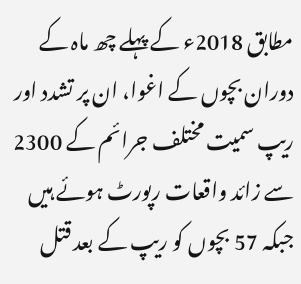مطابق 2018ء کے پہلے چھ ماہ کے دوران بچوں کے اغوا، ان پر تشدد اور ریپ سمیت مختلف جرائم کے 2300 سے زائد واقعات رپورٹ ہوئے ہیں جبکہ 57 بچوں کو ریپ کے بعد قتل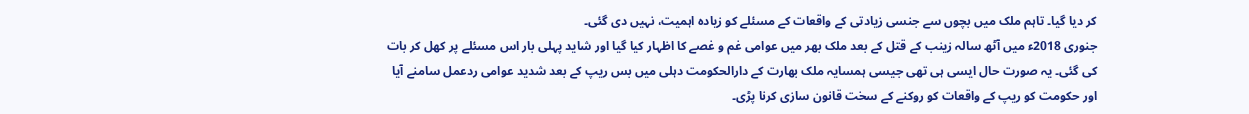کر دیا گیا۔ تاہم ملک میں بچوں سے جنسی زیادتی کے واقعات کے مسئلے کو زیادہ اہمیت، نہیں دی گئی۔
جنوری 2018ء میں آٹھ سالہ زینب کے قتل کے بعد ملک بھر میں عوامی غم و غصے کا اظہار کیا گیا اور شاید پہلی بار اس مسئلے پر کھل کر بات کی گئی۔ یہ صورت حال ایسی ہی تھی جیسی ہمسایہ ملک بھارت کے دارالحکومت دہلی میں بس ریپ کے بعد شدید عوامی ردعمل سامنے آیا اور حکومت کو ریپ کے واقعات کو روکنے کے سخت قانون سازی کرنا پڑی۔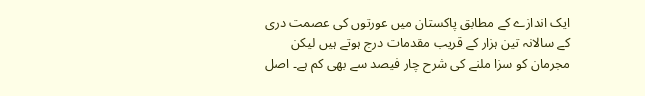ایک اندازے کے مطابق پاکستان میں عورتوں کی عصمت دری کے سالانہ تین ہزار کے قریب مقدمات درج ہوتے ہیں لیکن مجرمان کو سزا ملنے کی شرح چار فیصد سے بھی کم ہے۔ اصل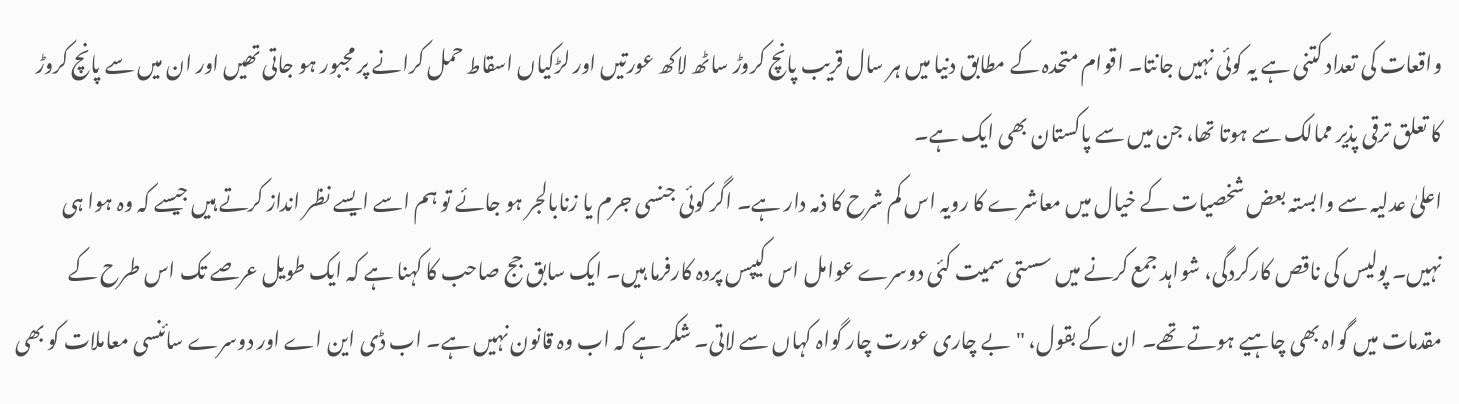واقعات کی تعداد کتنی ہے یہ کوئی نہیں جانتا۔ اقوام متحدہ کے مطابق دنیا میں ہر سال قریب پانچ کروڑ ساٹھ لاکھ عورتیں اور لڑکیاں اسقاط حمل کرانے پر مجبور ہو جاتی تھیں اور ان میں سے پانچ کروڑ کا تعلق ترقی پذیر ممالک سے ہوتا تھا، جن میں سے پاکستان بھی ایک ہے۔
اعلیٰ عدلیہ سے وابستہ بعض شخصیات کے خیال میں معاشرے کا رویہ اس کم شرح کا ذمہ دار ہے۔ اگر کوئی جنسی جرم یا زنابالجر ہو جائے تو ہم اسے ایسے نظر انداز کرتے ہیں جیسے کہ وہ ہوا ہی نہیں۔ پولیس کی ناقص کارکردگی، شواہد جمع کرنے میں سستی سمیت کئی دوسرے عوامل اس کیپس پردہ کارفرما ہیں۔ ایک سابق جج صاحب کا کہنا ہے کہ ایک طویل عرصے تک اس طرح کے مقدمات میں گواہ بھی چاہیے ہوتے تھے۔ ان کے بقول، "بے چاری عورت چار گواہ کہاں سے لاتی۔ شکر ہے کہ اب وہ قانون نہیں ہے۔ اب ڈی این اے اور دوسرے سائنسی معاملات کو بھی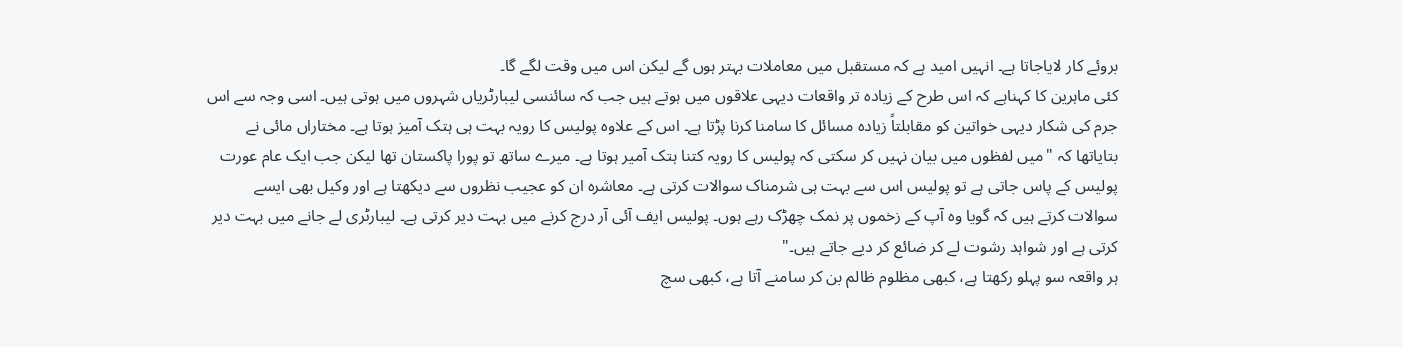بروئے کار لایاجاتا ہے۔ انہیں امید ہے کہ مستقبل میں معاملات بہتر ہوں گے لیکن اس میں وقت لگے گا۔
کئی ماہرین کا کہناہے کہ اس طرح کے زیادہ تر واقعات دیہی علاقوں میں ہوتے ہیں جب کہ سائنسی لیبارٹریاں شہروں میں ہوتی ہیں۔ اسی وجہ سے اس جرم کی شکار دیہی خواتین کو مقابلتاً زیادہ مسائل کا سامنا کرنا پڑتا ہے۔ اس کے علاوہ پولیس کا رویہ بہت ہی ہتک آمیز ہوتا ہے۔ مختاراں مائی نے بتایاتھا کہ "میں لفظوں میں بیان نہیں کر سکتی کہ پولیس کا رویہ کتنا ہتک آمیر ہوتا ہے۔ میرے ساتھ تو پورا پاکستان تھا لیکن جب ایک عام عورت پولیس کے پاس جاتی ہے تو پولیس اس سے بہت ہی شرمناک سوالات کرتی ہے۔ معاشرہ ان کو عجیب نظروں سے دیکھتا ہے اور وکیل بھی ایسے سوالات کرتے ہیں کہ گویا وہ آپ کے زخموں پر نمک چھڑک رہے ہوں۔ پولیس ایف آئی آر درج کرنے میں بہت دیر کرتی ہے۔ لیبارٹری لے جانے میں بہت دیر کرتی ہے اور شواہد رشوت لے کر ضائع کر دیے جاتے ہیں۔"
ہر واقعہ سو پہلو رکھتا ہے، کبھی مظلوم ظالم بن کر سامنے آتا ہے، کبھی سچ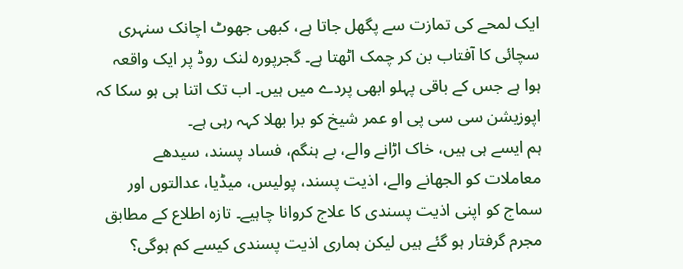ایک لمحے کی تمازت سے پگھل جاتا ہے، کبھی جھوٹ اچانک سنہری سچائی کا آفتاب بن کر چمک اٹھتا ہے۔ گجرپورہ لنک روڈ پر ایک واقعہ ہوا ہے جس کے باقی پہلو ابھی پردے میں ہیں۔ اب تک اتنا ہی ہو سکا کہ اپوزیشن سی سی پی او عمر شیخ کو برا بھلا کہہ رہی ہے۔
ہم ایسے ہی ہیں، خاک اڑانے والے، بے ہنگم، فساد پسند، سیدھے معاملات کو الجھانے والے، اذیت پسند، پولیس، میڈیا، عدالتوں اور سماج کو اپنی اذیت پسندی کا علاج کروانا چاہیے۔ تازہ اطلاع کے مطابق مجرم گرفتار ہو گئے ہیں لیکن ہماری اذیت پسندی کیسے کم ہوگی؟